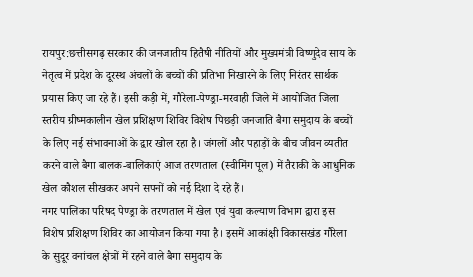रायपुर:छत्तीसगढ़ सरकार की जनजातीय हितैषी नीतियों और मुख्यमंत्री विष्णुदेव साय के नेतृत्व में प्रदेश के दूरस्थ अंचलों के बच्चों की प्रतिभा निखारने के लिए निरंतर सार्थक प्रयास किए जा रहे हैं। इसी कड़ी में, गौरेला-पेण्ड्रा-मरवाही जिले में आयोजित जिला स्तरीय ग्रीष्मकालीन खेल प्रशिक्षण शिविर विशेष पिछड़ी जनजाति बैगा समुदाय के बच्चों के लिए नई संभावनाओं के द्वार खोल रहा है। जंगलों और पहाड़ों के बीच जीवन व्यतीत करने वाले बैगा बालक-बालिकाएं आज तरणताल (स्वीमिंग पूल) में तैराकी के आधुनिक खेल कौशल सीखकर अपने सपनों को नई दिशा दे रहे हैं।
नगर पालिका परिषद पेण्ड्रा के तरणताल में खेल एवं युवा कल्याण विभाग द्वारा इस विशेष प्रशिक्षण शिविर का आयोजन किया गया है। इसमें आकांक्षी विकासखंड गौरेला के सुदूर वनांचल क्षेत्रों में रहने वाले बैगा समुदाय के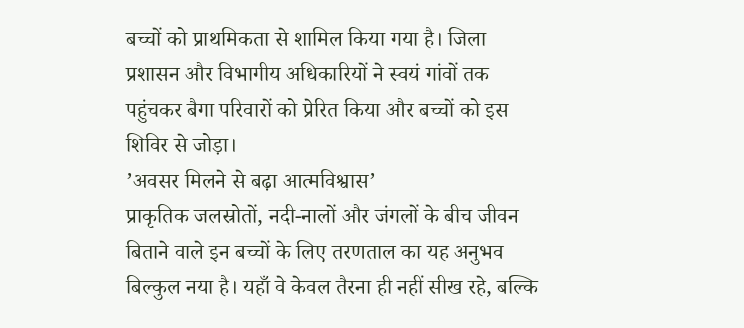बच्चों को प्राथमिकता से शामिल किया गया है। जिला प्रशासन और विभागीय अधिकारियों ने स्वयं गांवों तक पहुंचकर बैगा परिवारों को प्रेरित किया और बच्चों को इस शिविर से जोड़ा।
’अवसर मिलने से बढ़ा आत्मविश्वास’
प्राकृतिक जलस्रोतों, नदी-नालों और जंगलों के बीच जीवन बिताने वाले इन बच्चों के लिए तरणताल का यह अनुभव बिल्कुल नया है। यहाँ वे केवल तैरना ही नहीं सीख रहे, बल्कि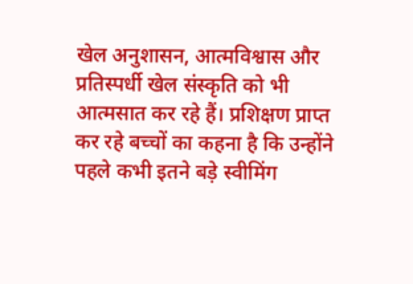खेल अनुशासन, आत्मविश्वास और प्रतिस्पर्धी खेल संस्कृति को भी आत्मसात कर रहे हैं। प्रशिक्षण प्राप्त कर रहे बच्चों का कहना है कि उन्होंने पहले कभी इतने बड़े स्वीमिंग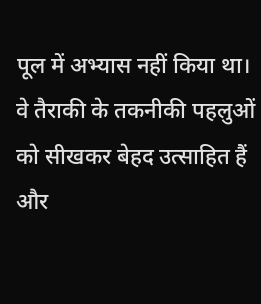पूल में अभ्यास नहीं किया था। वे तैराकी के तकनीकी पहलुओं को सीखकर बेहद उत्साहित हैं और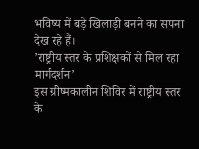भविष्य में बड़े खिलाड़ी बनने का सपना देख रहे हैं।
’राष्ट्रीय स्तर के प्रशिक्षकों से मिल रहा मार्गदर्शन’
इस ग्रीष्मकालीन शिविर में राष्ट्रीय स्तर के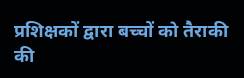प्रशिक्षकों द्वारा बच्चों को तैराकी की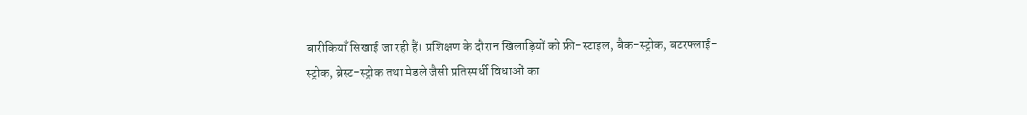बारीकियाँ सिखाई जा रही हैं। प्रशिक्षण के दौरान खिलाड़ियों को फ्री-स्टाइल, बैक-स्ट्रोक, बटरफ्लाई-स्ट्रोक, ब्रेस्ट-स्ट्रोक तथा मेडले जैसी प्रतिस्पर्धी विधाओं का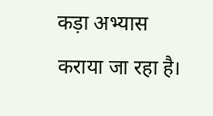कड़ा अभ्यास कराया जा रहा है।